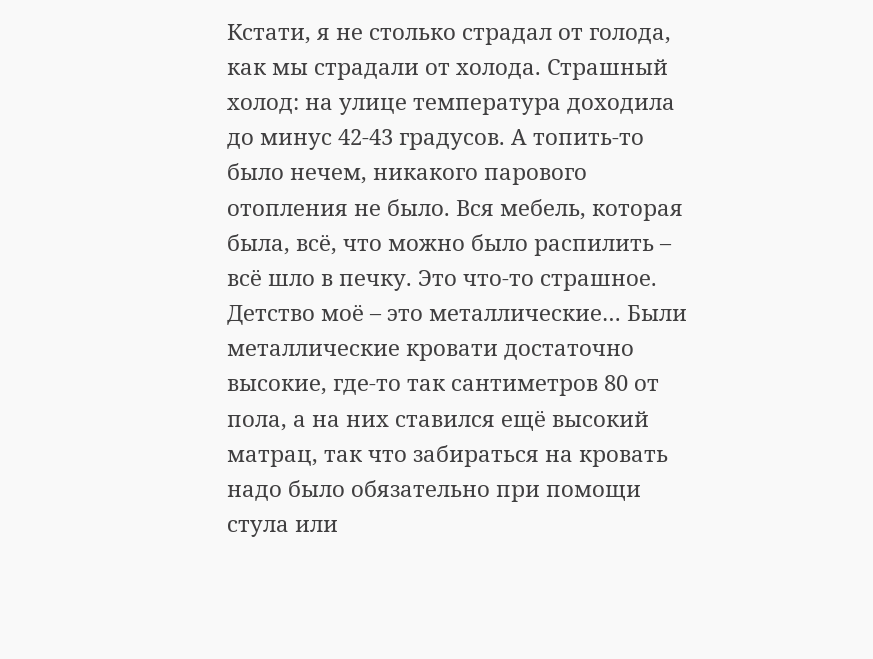Кстати, я не столько страдал от голода, как мы страдали от холода. Страшный холод: на улице температура доходила до минус 42-43 градусов. А топить-то было нечем, никакого парового отопления не было. Вся мебель, которая была, всё, что можно было распилить – всё шло в печку. Это что-то страшное. Детство моё – это металлические… Были металлические кровати достаточно высокие, где-то так сантиметров 80 от пола, а на них ставился ещё высокий матрац, так что забираться на кровать надо было обязательно при помощи стула или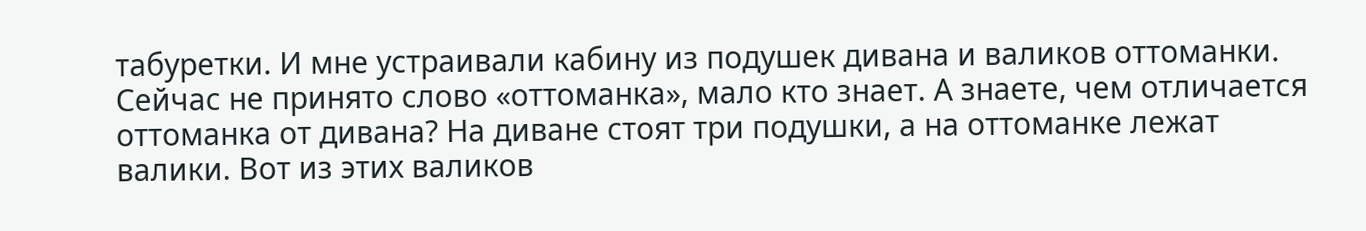табуретки. И мне устраивали кабину из подушек дивана и валиков оттоманки. Сейчас не принято слово «оттоманка», мало кто знает. А знаете, чем отличается оттоманка от дивана? На диване стоят три подушки, а на оттоманке лежат валики. Вот из этих валиков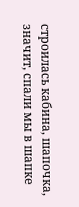строилась кабина, шапочка, значит, спали мы в шапке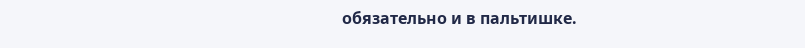обязательно и в пальтишке.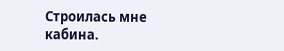Строилась мне кабина.